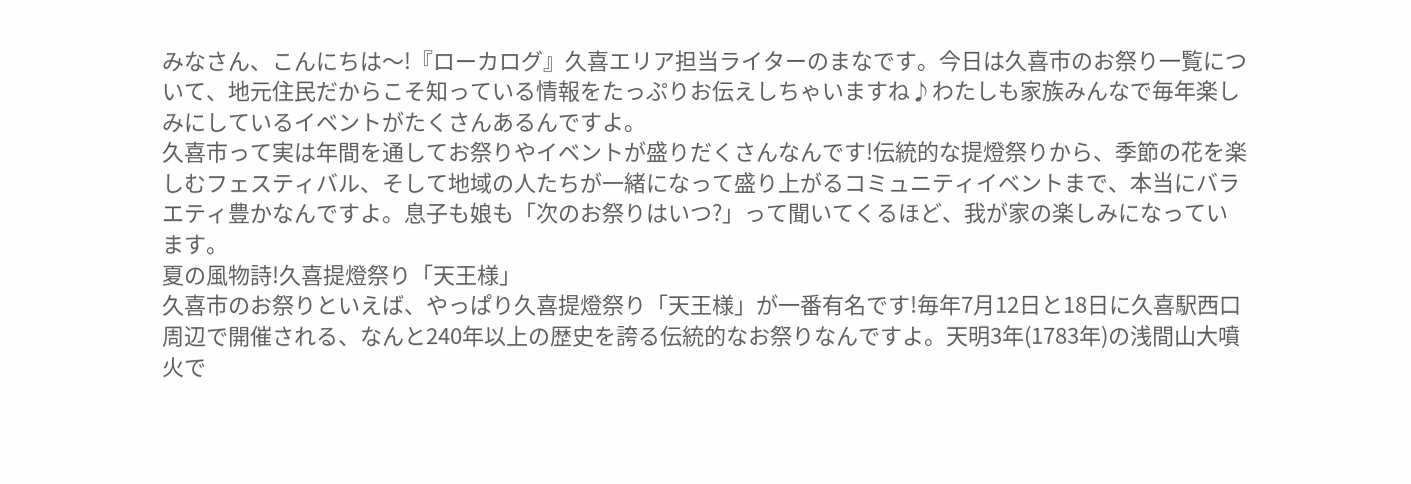みなさん、こんにちは〜!『ローカログ』久喜エリア担当ライターのまなです。今日は久喜市のお祭り一覧について、地元住民だからこそ知っている情報をたっぷりお伝えしちゃいますね♪わたしも家族みんなで毎年楽しみにしているイベントがたくさんあるんですよ。
久喜市って実は年間を通してお祭りやイベントが盛りだくさんなんです!伝統的な提燈祭りから、季節の花を楽しむフェスティバル、そして地域の人たちが一緒になって盛り上がるコミュニティイベントまで、本当にバラエティ豊かなんですよ。息子も娘も「次のお祭りはいつ?」って聞いてくるほど、我が家の楽しみになっています。
夏の風物詩!久喜提燈祭り「天王様」
久喜市のお祭りといえば、やっぱり久喜提燈祭り「天王様」が一番有名です!毎年7月12日と18日に久喜駅西口周辺で開催される、なんと240年以上の歴史を誇る伝統的なお祭りなんですよ。天明3年(1783年)の浅間山大噴火で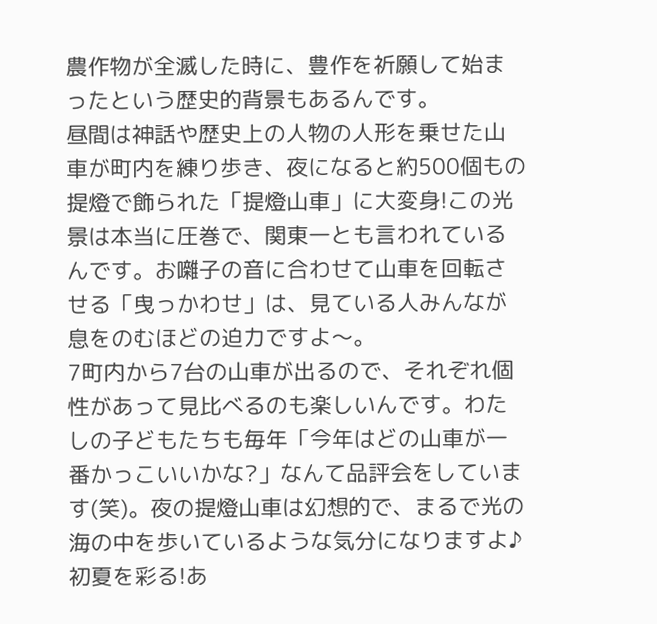農作物が全滅した時に、豊作を祈願して始まったという歴史的背景もあるんです。
昼間は神話や歴史上の人物の人形を乗せた山車が町内を練り歩き、夜になると約500個もの提燈で飾られた「提燈山車」に大変身!この光景は本当に圧巻で、関東一とも言われているんです。お囃子の音に合わせて山車を回転させる「曳っかわせ」は、見ている人みんなが息をのむほどの迫力ですよ〜。
7町内から7台の山車が出るので、それぞれ個性があって見比べるのも楽しいんです。わたしの子どもたちも毎年「今年はどの山車が一番かっこいいかな?」なんて品評会をしています(笑)。夜の提燈山車は幻想的で、まるで光の海の中を歩いているような気分になりますよ♪
初夏を彩る!あ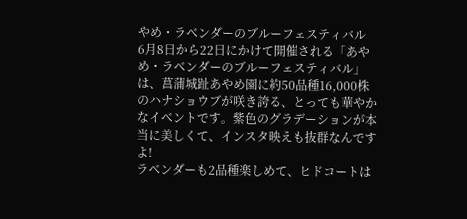やめ・ラベンダーのブルーフェスティバル
6月8日から22日にかけて開催される「あやめ・ラベンダーのブルーフェスティバル」は、菖蒲城趾あやめ園に約50品種16,000株のハナショウブが咲き誇る、とっても華やかなイベントです。紫色のグラデーションが本当に美しくて、インスタ映えも抜群なんですよ!
ラベンダーも2品種楽しめて、ヒドコートは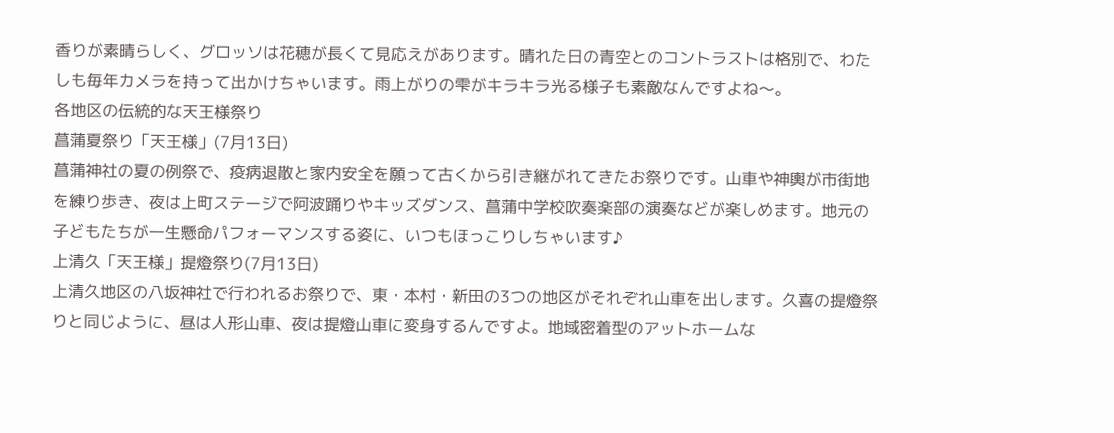香りが素晴らしく、グロッソは花穂が長くて見応えがあります。晴れた日の青空とのコントラストは格別で、わたしも毎年カメラを持って出かけちゃいます。雨上がりの雫がキラキラ光る様子も素敵なんですよね〜。
各地区の伝統的な天王様祭り
菖蒲夏祭り「天王様」(7月13日)
菖蒲神社の夏の例祭で、疫病退散と家内安全を願って古くから引き継がれてきたお祭りです。山車や神輿が市街地を練り歩き、夜は上町ステージで阿波踊りやキッズダンス、菖蒲中学校吹奏楽部の演奏などが楽しめます。地元の子どもたちが一生懸命パフォーマンスする姿に、いつもほっこりしちゃいます♪
上清久「天王様」提燈祭り(7月13日)
上清久地区の八坂神社で行われるお祭りで、東・本村・新田の3つの地区がそれぞれ山車を出します。久喜の提燈祭りと同じように、昼は人形山車、夜は提燈山車に変身するんですよ。地域密着型のアットホームな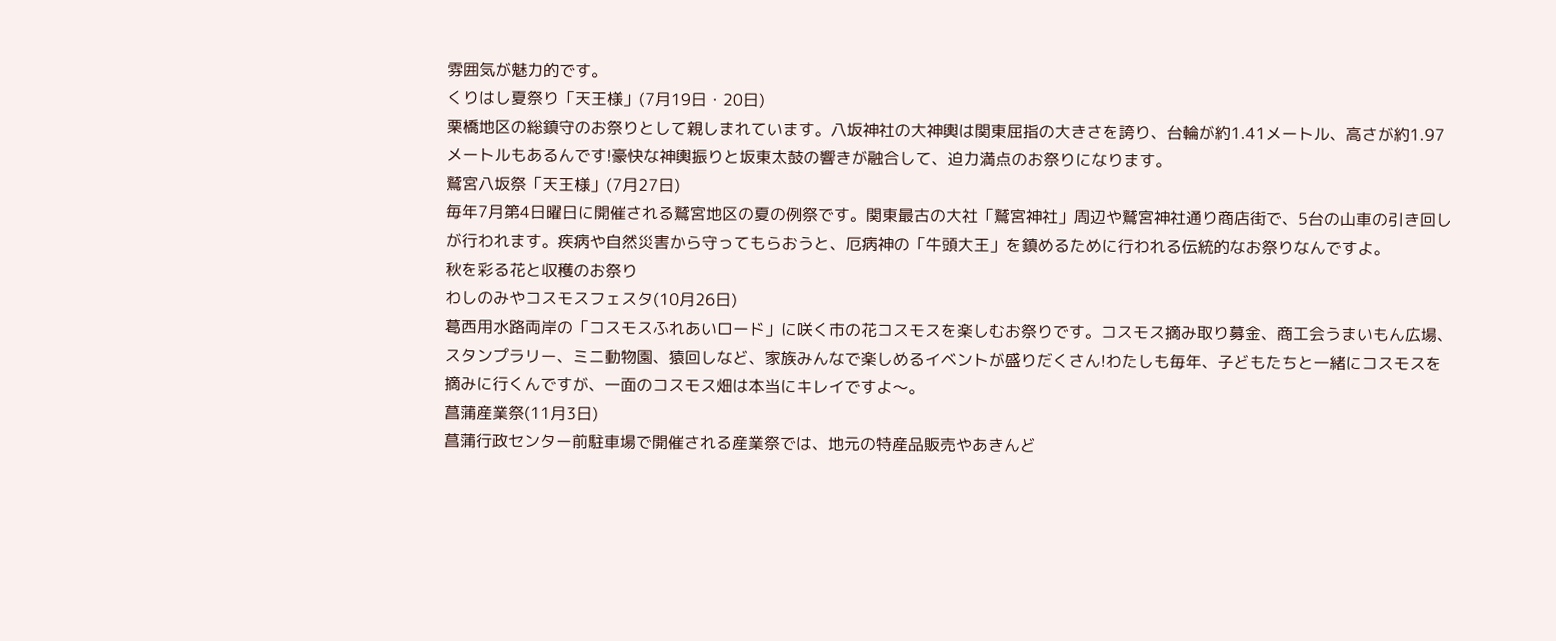雰囲気が魅力的です。
くりはし夏祭り「天王様」(7月19日・20日)
栗橋地区の総鎮守のお祭りとして親しまれています。八坂神社の大神輿は関東屈指の大きさを誇り、台輪が約1.41メートル、高さが約1.97メートルもあるんです!豪快な神輿振りと坂東太鼓の響きが融合して、迫力満点のお祭りになります。
鷲宮八坂祭「天王様」(7月27日)
毎年7月第4日曜日に開催される鷲宮地区の夏の例祭です。関東最古の大社「鷲宮神社」周辺や鷲宮神社通り商店街で、5台の山車の引き回しが行われます。疾病や自然災害から守ってもらおうと、厄病神の「牛頭大王」を鎮めるために行われる伝統的なお祭りなんですよ。
秋を彩る花と収穫のお祭り
わしのみやコスモスフェスタ(10月26日)
葛西用水路両岸の「コスモスふれあいロード」に咲く市の花コスモスを楽しむお祭りです。コスモス摘み取り募金、商工会うまいもん広場、スタンプラリー、ミニ動物園、猿回しなど、家族みんなで楽しめるイベントが盛りだくさん!わたしも毎年、子どもたちと一緒にコスモスを摘みに行くんですが、一面のコスモス畑は本当にキレイですよ〜。
菖蒲産業祭(11月3日)
菖蒲行政センター前駐車場で開催される産業祭では、地元の特産品販売やあきんど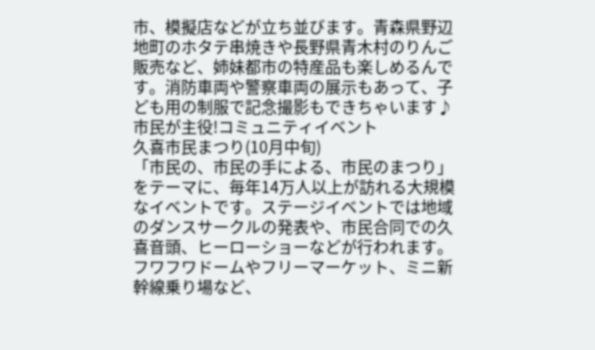市、模擬店などが立ち並びます。青森県野辺地町のホタテ串焼きや長野県青木村のりんご販売など、姉妹都市の特産品も楽しめるんです。消防車両や警察車両の展示もあって、子ども用の制服で記念撮影もできちゃいます♪
市民が主役!コミュニティイベント
久喜市民まつり(10月中旬)
「市民の、市民の手による、市民のまつり」をテーマに、毎年14万人以上が訪れる大規模なイベントです。ステージイベントでは地域のダンスサークルの発表や、市民合同での久喜音頭、ヒーローショーなどが行われます。フワフワドームやフリーマーケット、ミニ新幹線乗り場など、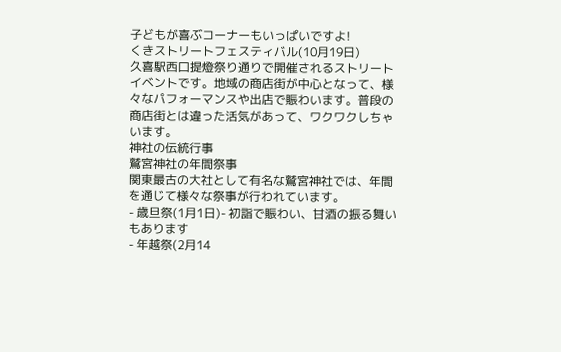子どもが喜ぶコーナーもいっぱいですよ!
くきストリートフェスティバル(10月19日)
久喜駅西口提燈祭り通りで開催されるストリートイベントです。地域の商店街が中心となって、様々なパフォーマンスや出店で賑わいます。普段の商店街とは違った活気があって、ワクワクしちゃいます。
神社の伝統行事
鷲宮神社の年間祭事
関東最古の大社として有名な鷲宮神社では、年間を通じて様々な祭事が行われています。
- 歳旦祭(1月1日)- 初詣で賑わい、甘酒の振る舞いもあります
- 年越祭(2月14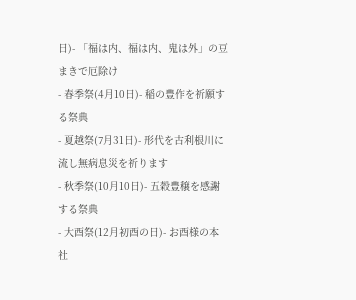日)- 「福は内、福は内、鬼は外」の豆まきで厄除け
- 春季祭(4月10日)- 稲の豊作を祈願する祭典
- 夏越祭(7月31日)- 形代を古利根川に流し無病息災を祈ります
- 秋季祭(10月10日)- 五穀豊穣を感謝する祭典
- 大酉祭(12月初酉の日)- お酉様の本社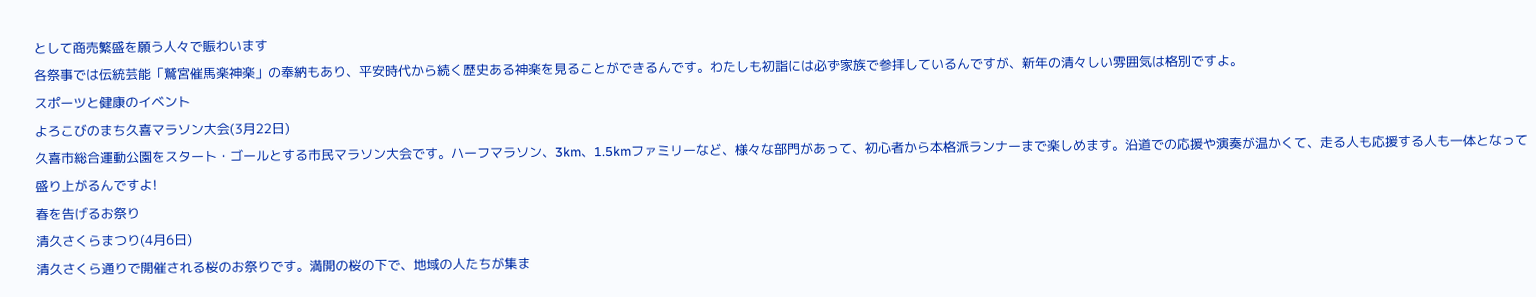として商売繁盛を願う人々で賑わいます
各祭事では伝統芸能「鷲宮催馬楽神楽」の奉納もあり、平安時代から続く歴史ある神楽を見ることができるんです。わたしも初詣には必ず家族で参拝しているんですが、新年の清々しい雰囲気は格別ですよ。
スポーツと健康のイベント
よろこびのまち久喜マラソン大会(3月22日)
久喜市総合運動公園をスタート・ゴールとする市民マラソン大会です。ハーフマラソン、3km、1.5kmファミリーなど、様々な部門があって、初心者から本格派ランナーまで楽しめます。沿道での応援や演奏が温かくて、走る人も応援する人も一体となって盛り上がるんですよ!
春を告げるお祭り
清久さくらまつり(4月6日)
清久さくら通りで開催される桜のお祭りです。満開の桜の下で、地域の人たちが集ま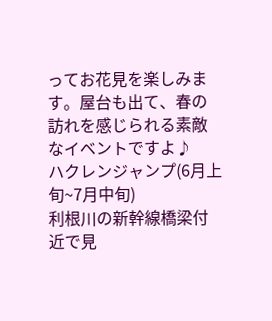ってお花見を楽しみます。屋台も出て、春の訪れを感じられる素敵なイベントですよ♪
ハクレンジャンプ(6月上旬~7月中旬)
利根川の新幹線橋梁付近で見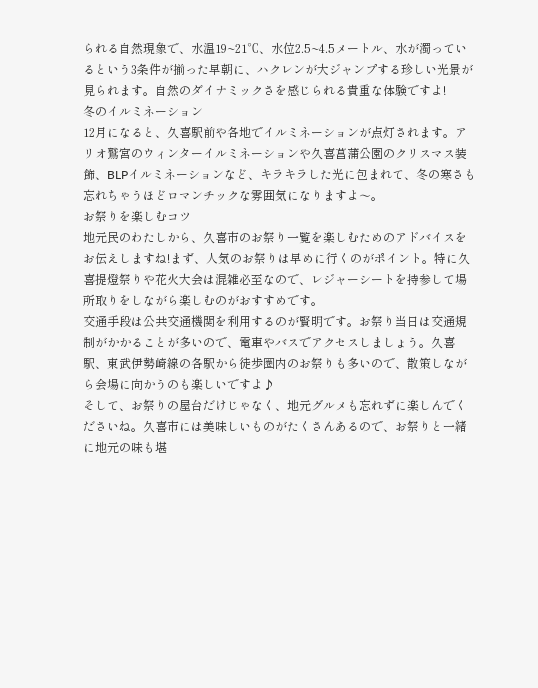られる自然現象で、水温19~21℃、水位2.5~4.5メートル、水が濁っているという3条件が揃った早朝に、ハクレンが大ジャンプする珍しい光景が見られます。自然のダイナミックさを感じられる貴重な体験ですよ!
冬のイルミネーション
12月になると、久喜駅前や各地でイルミネーションが点灯されます。アリオ鷲宮のウィンターイルミネーションや久喜菖蒲公園のクリスマス装飾、BLPイルミネーションなど、キラキラした光に包まれて、冬の寒さも忘れちゃうほどロマンチックな雰囲気になりますよ〜。
お祭りを楽しむコツ
地元民のわたしから、久喜市のお祭り一覧を楽しむためのアドバイスをお伝えしますね!まず、人気のお祭りは早めに行くのがポイント。特に久喜提燈祭りや花火大会は混雑必至なので、レジャーシートを持参して場所取りをしながら楽しむのがおすすめです。
交通手段は公共交通機関を利用するのが賢明です。お祭り当日は交通規制がかかることが多いので、電車やバスでアクセスしましょう。久喜駅、東武伊勢崎線の各駅から徒歩圏内のお祭りも多いので、散策しながら会場に向かうのも楽しいですよ♪
そして、お祭りの屋台だけじゃなく、地元グルメも忘れずに楽しんでくださいね。久喜市には美味しいものがたくさんあるので、お祭りと一緒に地元の味も堪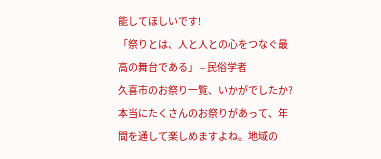能してほしいです!
「祭りとは、人と人との心をつなぐ最高の舞台である」 – 民俗学者
久喜市のお祭り一覧、いかがでしたか?本当にたくさんのお祭りがあって、年間を通して楽しめますよね。地域の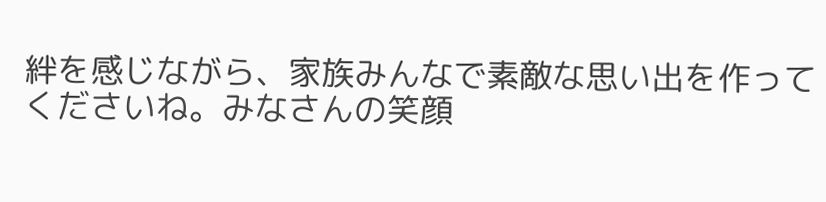絆を感じながら、家族みんなで素敵な思い出を作ってくださいね。みなさんの笑顔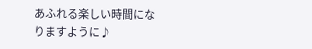あふれる楽しい時間になりますように♪